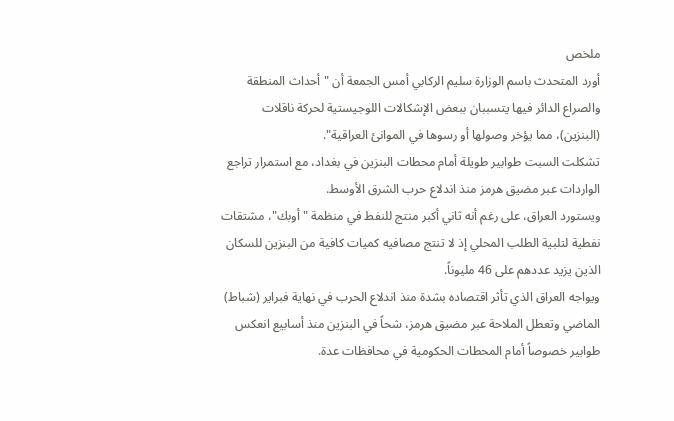ملخص
أورد المتحدث باسم الوزارة سليم الركابي أمس الجمعة أن "أحداث المنطقة والصراع الدائر فيها يتسببان ببعض الإشكالات اللوجيستية لحركة ناقلات (البنزين)، مما يؤخر وصولها أو رسوها في الموانئ العراقية".
تشكلت السبت طوابير طويلة أمام محطات البنزين في بغداد، مع استمرار تراجع الواردات عبر مضيق هرمز منذ اندلاع حرب الشرق الأوسط.
ويستورد العراق، على رغم أنه ثاني أكبر منتج للنفط في منظمة "أوبك"، مشتقات نفطية لتلبية الطلب المحلي إذ لا تنتج مصافيه كميات كافية من البنزين للسكان الذين يزيد عددهم على 46 مليوناً.
ويواجه العراق الذي تأثر اقتصاده بشدة منذ اندلاع الحرب في نهاية فبراير (شباط) الماضي وتعطل الملاحة عبر مضيق هرمز، شحاً في البنزين منذ أسابيع انعكس طوابير خصوصاً أمام المحطات الحكومية في محافظات عدة.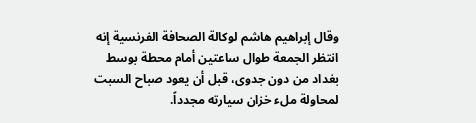وقال إبراهيم هاشم لوكالة الصحافة الفرنسية إنه انتظر الجمعة طوال ساعتين أمام محطة بوسط بغداد من دون جدوى، قبل أن يعود صباح السبت لمحاولة ملء خزان سيارته مجدداً.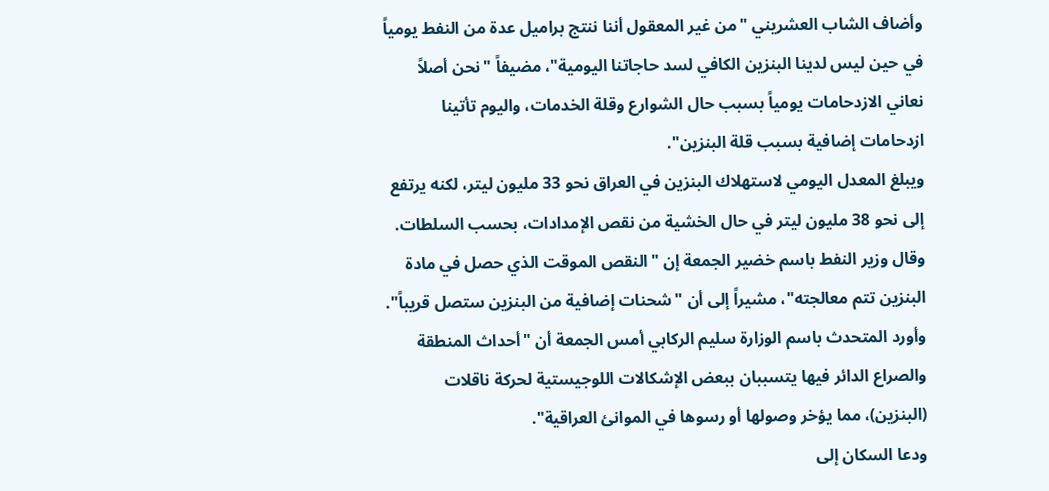وأضاف الشاب العشريني "من غير المعقول أننا ننتج براميل عدة من النفط يومياً في حين ليس لدينا البنزين الكافي لسد حاجاتنا اليومية"، مضيفاً "نحن أصلاً نعاني الازدحامات يومياً بسبب حال الشوارع وقلة الخدمات، واليوم تأتينا ازدحامات إضافية بسبب قلة البنزين".
ويبلغ المعدل اليومي لاستهلاك البنزين في العراق نحو 33 مليون ليتر، لكنه يرتفع إلى نحو 38 مليون ليتر في حال الخشية من نقص الإمدادات، بحسب السلطات.
وقال وزير النفط باسم خضير الجمعة إن "النقص الموقت الذي حصل في مادة البنزين تتم معالجته"، مشيراً إلى أن "شحنات إضافية من البنزين ستصل قريباً".
وأورد المتحدث باسم الوزارة سليم الركابي أمس الجمعة أن "أحداث المنطقة والصراع الدائر فيها يتسببان ببعض الإشكالات اللوجيستية لحركة ناقلات (البنزين)، مما يؤخر وصولها أو رسوها في الموانئ العراقية".
ودعا السكان إلى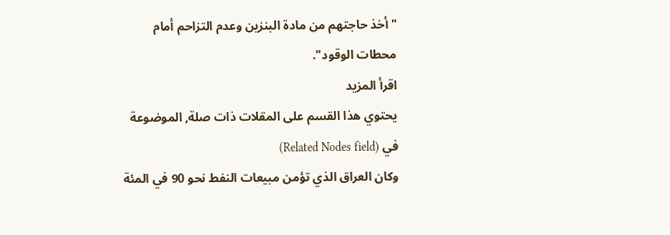"أخذ حاجتهم من مادة البنزين وعدم التزاحم أمام محطات الوقود".
اقرأ المزيد
يحتوي هذا القسم على المقلات ذات صلة, الموضوعة في (Related Nodes field)
وكان العراق الذي تؤمن مبيعات النفط نحو 90 في المئة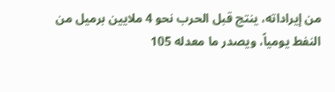من إيراداته، ينتج قبل الحرب نحو 4 ملايين برميل من النفط يومياً، ويصدر ما معدله 105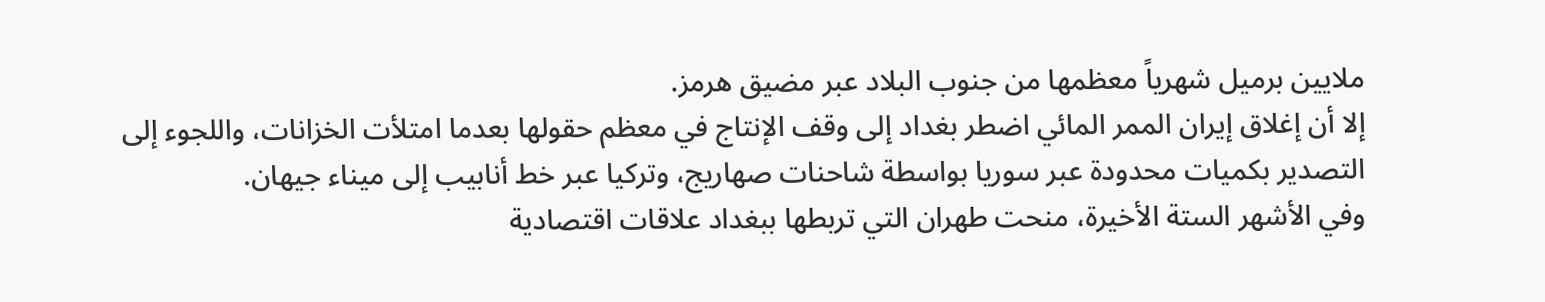ملايين برميل شهرياً معظمها من جنوب البلاد عبر مضيق هرمز.
إلا أن إغلاق إيران الممر المائي اضطر بغداد إلى وقف الإنتاج في معظم حقولها بعدما امتلأت الخزانات، واللجوء إلى التصدير بكميات محدودة عبر سوريا بواسطة شاحنات صهاريج، وتركيا عبر خط أنابيب إلى ميناء جيهان.
وفي الأشهر الستة الأخيرة، منحت طهران التي تربطها ببغداد علاقات اقتصادية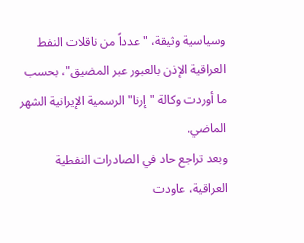وسياسية وثيقة، "عدداً من ناقلات النفط العراقية الإذن بالعبور عبر المضيق"، بحسب ما أوردت وكالة "إرنا" الرسمية الإيرانية الشهر الماضي.
وبعد تراجع حاد في الصادرات النفطية العراقية، عاودت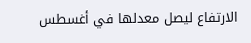الارتفاع ليصل معدلها في أغسطس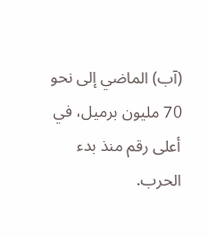(آب) الماضي إلى نحو 70 مليون برميل، في أعلى رقم منذ بدء الحرب.